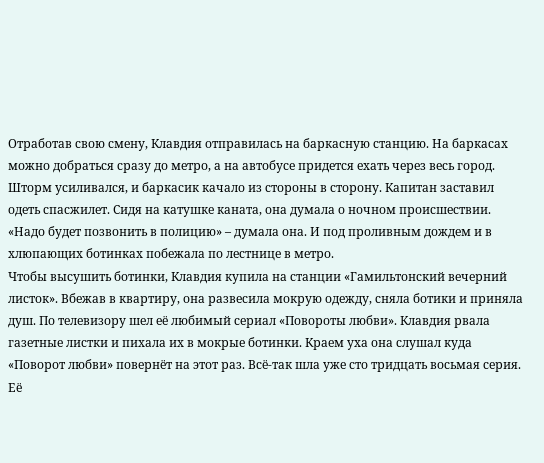Отработав свою смену, Клавдия отправилась на баркасную станцию. На баркасах можно добраться сразу до метро, а на автобусе придется ехать через весь город. Шторм усиливался, и баркасик качало из стороны в сторону. Капитан заставил одеть спасжилет. Сидя на катушке каната, она думала о ночном происшествии. «Надо будет позвонить в полицию» – думала она. И под проливным дождем и в хлюпающих ботинках побежала по лестнице в метро.
Чтобы высушить ботинки, Клавдия купила на станции «Гамильтонский вечерний листок». Вбежав в квартиру, она развесила мокрую одежду, сняла ботики и приняла душ. По телевизору шел её любимый сериал «Повороты любви». Клавдия рвала газетные листки и пихала их в мокрые ботинки. Краем уха она слушал куда «Поворот любви» повернёт на этот раз. Всё-так шла уже сто тридцать восьмая серия. Её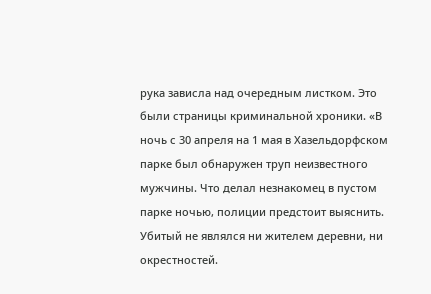рука зависла над очередным листком. Это были страницы криминальной хроники. «В ночь с 30 апреля на 1 мая в Хазельдорфском парке был обнаружен труп неизвестного мужчины. Что делал незнакомец в пустом парке ночью, полиции предстоит выяснить. Убитый не являлся ни жителем деревни, ни окрестностей.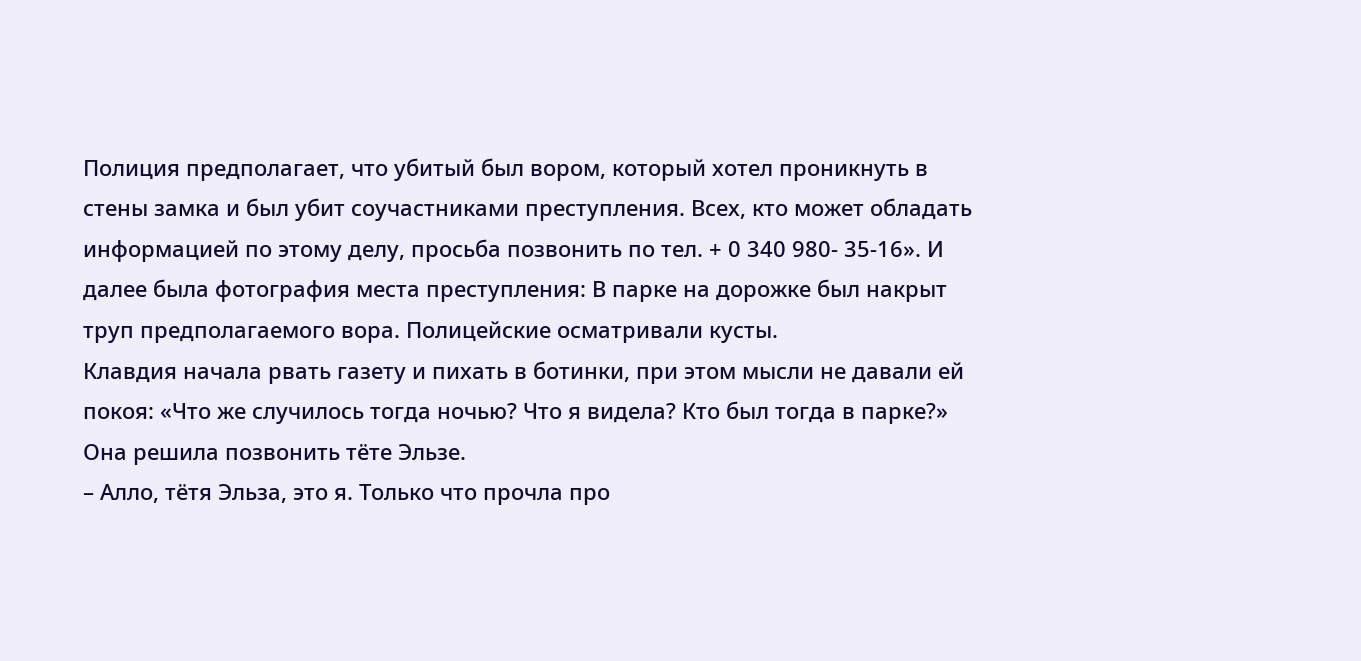Полиция предполагает, что убитый был вором, который хотел проникнуть в стены замка и был убит соучастниками преступления. Всех, кто может обладать информацией по этому делу, просьба позвонить по тел. + 0 340 980- 35-16». И далее была фотография места преступления: В парке на дорожке был накрыт труп предполагаемого вора. Полицейские осматривали кусты.
Клавдия начала рвать газету и пихать в ботинки, при этом мысли не давали ей покоя: «Что же случилось тогда ночью? Что я видела? Кто был тогда в парке?» Она решила позвонить тёте Эльзе.
– Алло, тётя Эльза, это я. Только что прочла про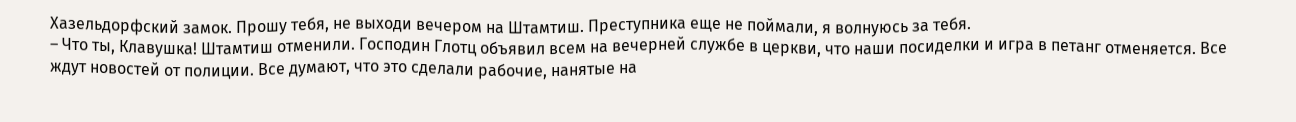Хазельдорфский замок. Прошу тебя, не выходи вечером на Штамтиш. Преступника еще не поймали, я волнуюсь за тебя.
– Что ты, Клавушка! Штамтиш отменили. Господин Глотц объявил всем на вечерней службе в церкви, что наши посиделки и игра в петанг отменяется. Все ждут новостей от полиции. Все думают, что это сделали рабочие, нанятые на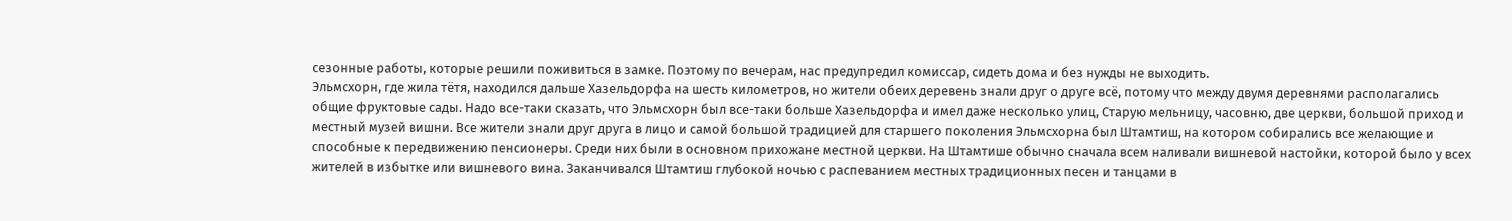сезонные работы, которые решили поживиться в замке. Поэтому по вечерам, нас предупредил комиссар, сидеть дома и без нужды не выходить.
Эльмсхорн, где жила тётя, находился дальше Хазельдорфа на шесть километров, но жители обеих деревень знали друг о друге всё, потому что между двумя деревнями располагались общие фруктовые сады. Надо все-таки сказать, что Эльмсхорн был все-таки больше Хазельдорфа и имел даже несколько улиц, Старую мельницу, часовню, две церкви, большой приход и местный музей вишни. Все жители знали друг друга в лицо и самой большой традицией для старшего поколения Эльмсхорна был Штамтиш, на котором собирались все желающие и способные к передвижению пенсионеры. Среди них были в основном прихожане местной церкви. На Штамтише обычно сначала всем наливали вишневой настойки, которой было у всех жителей в избытке или вишневого вина. Заканчивался Штамтиш глубокой ночью с распеванием местных традиционных песен и танцами в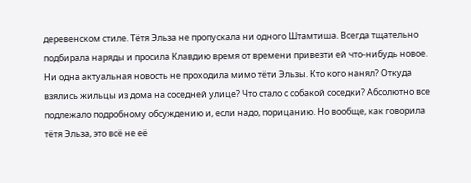деревенском стиле. Тётя Эльза не пропускала ни одного Штамтиша. Всегда тщательно подбирала наряды и просила Клавдию время от времени привезти ей что-нибудь новое.
Ни одна актуальная новость не проходила мимо тёти Эльзы. Кто кого нанял? Откуда взялись жильцы из дома на соседней улице? Что стало с собакой соседки? Абсолютно все подлежало подробному обсуждению и, если надо, порицанию. Но вообще, как говорила тётя Эльза, это всё не её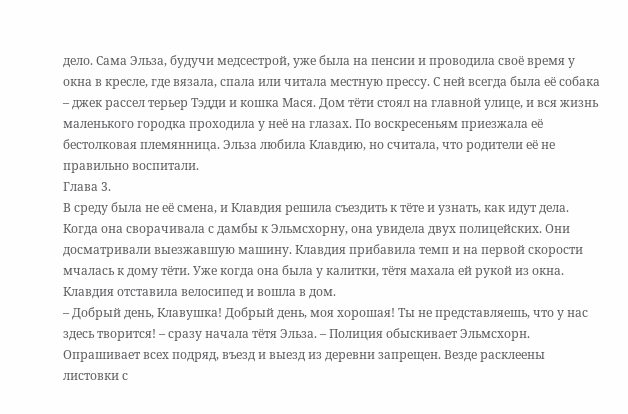дело. Сама Эльза, будучи медсестрой, уже была на пенсии и проводила своё время у окна в кресле, где вязала, спала или читала местную прессу. С ней всегда была её собака – джек рассел терьер Тэдди и кошка Мася. Дом тёти стоял на главной улице, и вся жизнь маленького городка проходила у неё на глазах. По воскресеньям приезжала её бестолковая племянница. Эльза любила Клавдию, но считала, что родители её не правильно воспитали.
Глава 3.
В среду была не её смена, и Клавдия решила съездить к тёте и узнать, как идут дела. Когда она сворачивала с дамбы к Эльмсхорну, она увидела двух полицейских. Они досматривали выезжавшую машину. Клавдия прибавила темп и на первой скорости мчалась к дому тёти. Уже когда она была у калитки, тётя махала ей рукой из окна. Клавдия отставила велосипед и вошла в дом.
– Добрый день, Клавушка! Добрый день, моя хорошая! Ты не представляешь, что у нас здесь творится! – сразу начала тётя Эльза. – Полиция обыскивает Эльмсхорн. Опрашивает всех подряд, въезд и выезд из деревни запрещен. Везде расклеены листовки с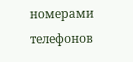номерами телефонов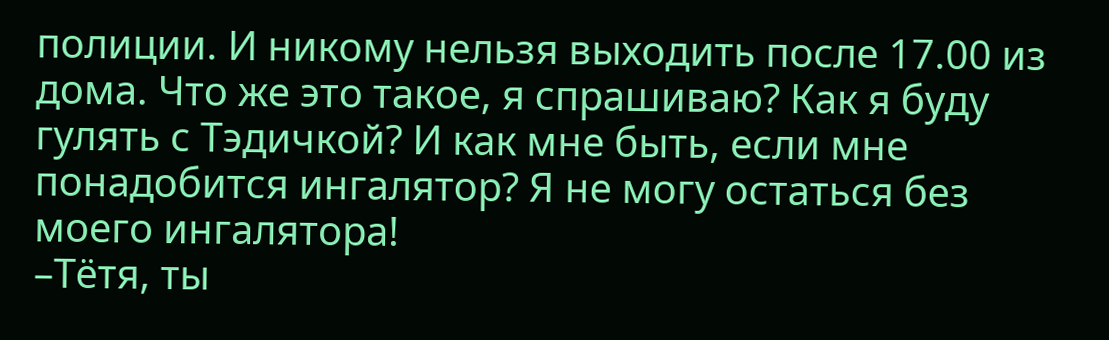полиции. И никому нельзя выходить после 17.00 из дома. Что же это такое, я спрашиваю? Как я буду гулять с Тэдичкой? И как мне быть, если мне понадобится ингалятор? Я не могу остаться без моего ингалятора!
–Тётя, ты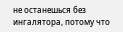не останешься без ингалятора, потому что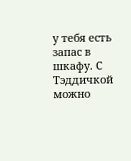у тебя есть запас в шкафу. С Тэддичкой можно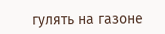гулять на газоне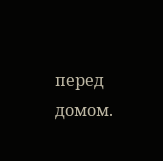перед домом.